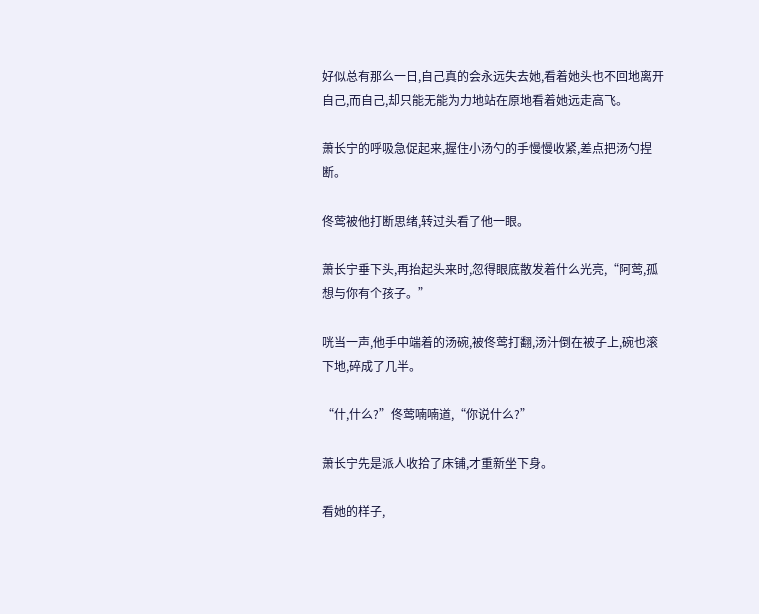好似总有那么一日,自己真的会永远失去她,看着她头也不回地离开自己,而自己,却只能无能为力地站在原地看着她远走高飞。

萧长宁的呼吸急促起来,握住小汤勺的手慢慢收紧,差点把汤勺捏断。

佟莺被他打断思绪,转过头看了他一眼。

萧长宁垂下头,再抬起头来时,忽得眼底散发着什么光亮,“阿莺,孤想与你有个孩子。”

咣当一声,他手中端着的汤碗,被佟莺打翻,汤汁倒在被子上,碗也滚下地,碎成了几半。

“什,什么?”佟莺喃喃道,“你说什么?”

萧长宁先是派人收拾了床铺,才重新坐下身。

看她的样子,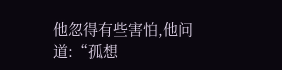他忽得有些害怕,他问道:“孤想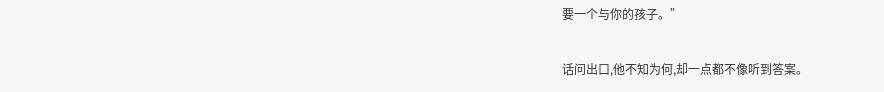要一个与你的孩子。”

话问出口,他不知为何,却一点都不像听到答案。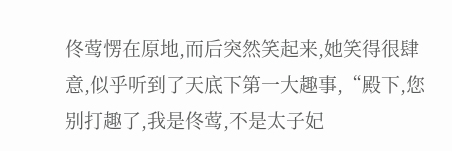佟莺愣在原地,而后突然笑起来,她笑得很肆意,似乎听到了天底下第一大趣事,“殿下,您别打趣了,我是佟莺,不是太子妃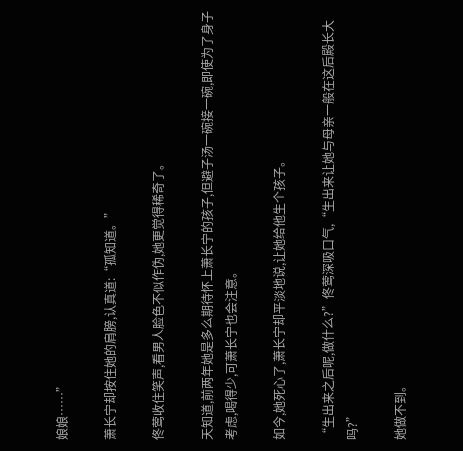娘娘……”

萧长宁却按住她的肩膀,认真道:“孤知道。”

佟莺收住笑声,看男人脸色不似作伪,她更觉得稀奇了。

天知道,前两年她是多么期待怀上萧长宁的孩子,但避子汤一碗接一碗,即使为了身子考虑,喝得少,可萧长宁也会注意。

如今,她死心了,萧长宁却平淡地说,让她给他生个孩子。

“生出来之后呢,做什么?”佟莺深吸口气,“生出来让她与母亲一般在这后殿长大吗?”

她做不到。